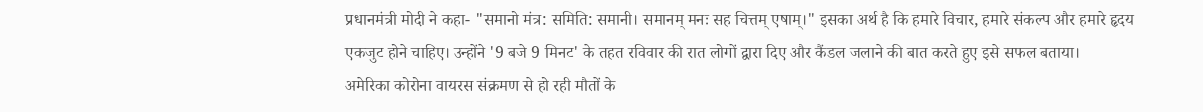प्रधानमंत्री मोदी ने कहा- "समानो मंत्र: समिति: समानी। समानम् मनः सह चित्तम् एषाम्।" इसका अर्थ है कि हमारे विचार, हमारे संकल्प और हमारे हृदय एकजुट होने चाहिए। उन्होंने '9 बजे 9 मिनट' के तहत रविवार की रात लोगों द्वारा दिए और कैंडल जलाने की बात करते हुए इसे सफल बताया।
अमेरिका कोरोना वायरस संक्रमण से हो रही मौतों के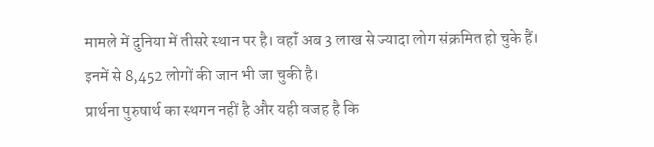मामले में दुनिया में तीसरे स्थान पर है। वहॉं अब 3 लाख से ज्यादा लोग संक्रमित हो चुके हैं। इनमें से 8,452 लोगों की जान भी जा चुकी है।
प्रार्थना पुरुषार्थ का स्थगन नहीं है और यही वजह है कि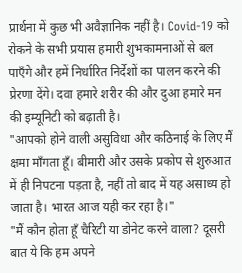प्रार्थना में कुछ भी अवैज्ञानिक नहीं है। Covid-19 को रोकने के सभी प्रयास हमारी शुभकामनाओं से बल पाएँगे और हमें निर्धारित निर्देशों का पालन करने की प्रेरणा देंगे। दवा हमारे शरीर की और दुआ हमारे मन की इम्यूनिटी को बढ़ाती है।
"आपको होने वाली असुविधा और कठिनाई के लिए मैं क्षमा माँगता हूँ। बीमारी और उसके प्रकोप से शुरुआत में ही निपटना पड़ता है, नहीं तो बाद में यह असाध्य हो जाता है। भारत आज यही कर रहा है।"
"मैं कौन होता हूँ चैरिटी या डोनेट करने वाला? दूसरी बात ये कि हम अपने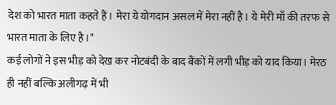देश को भारत माता कहते हैं। मेरा ये योगदान असल में मेरा नहीं है। ये मेरी माँ की तरफ से भारत माता के लिए है।"
कई लोगों ने इस भीड़ को देख कर नोटबंदी के बाद बैंकों में लगी भीड़ को याद किया। मेरठ ही नहीं बल्कि अलीगढ़ में भी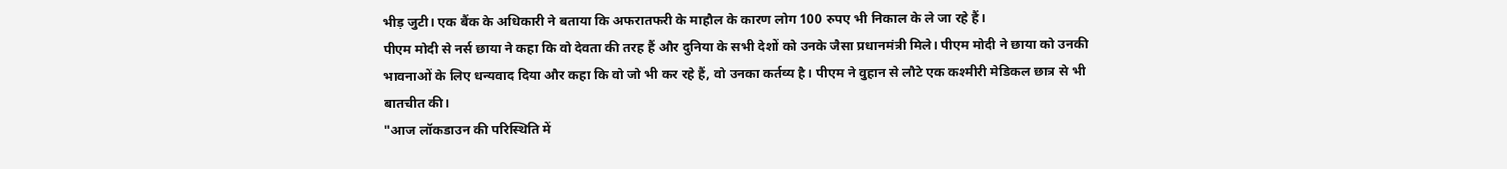भीड़ जुटी। एक बैंक के अधिकारी ने बताया कि अफरातफरी के माहौल के कारण लोग 100 रुपए भी निकाल के ले जा रहे हैं।
पीएम मोदी से नर्स छाया ने कहा कि वो देवता की तरह हैं और दुनिया के सभी देशों को उनके जैसा प्रधानमंत्री मिले। पीएम मोदी ने छाया को उनकी भावनाओं के लिए धन्यवाद दिया और कहा कि वो जो भी कर रहे हैं, वो उनका कर्तव्य है। पीएम ने वुहान से लौटे एक कश्मीरी मेडिकल छात्र से भी बातचीत की।
"आज लॉकडाउन की परिस्थिति में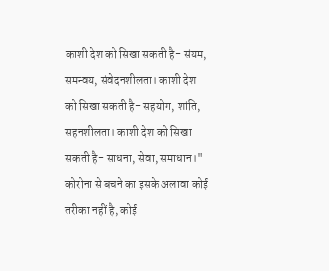काशी देश को सिखा सकती है- संयम, समन्वय, संवेदनशीलता। काशी देश को सिखा सकती है- सहयोग, शांति, सहनशीलता। काशी देश को सिखा सकती है- साधना, सेवा, समाधान।"
कोरोना से बचने का इसके अलावा कोई तरीका नहीं है, कोई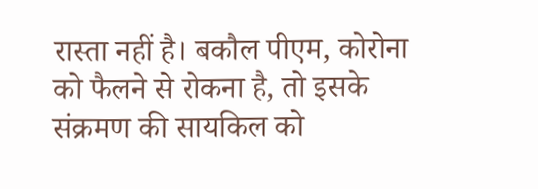रास्ता नहीं है। बकौल पीएम, कोरोना को फैलने से रोकना है, तो इसके संक्रमण की सायकिल को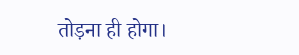तोड़ना ही होगा।